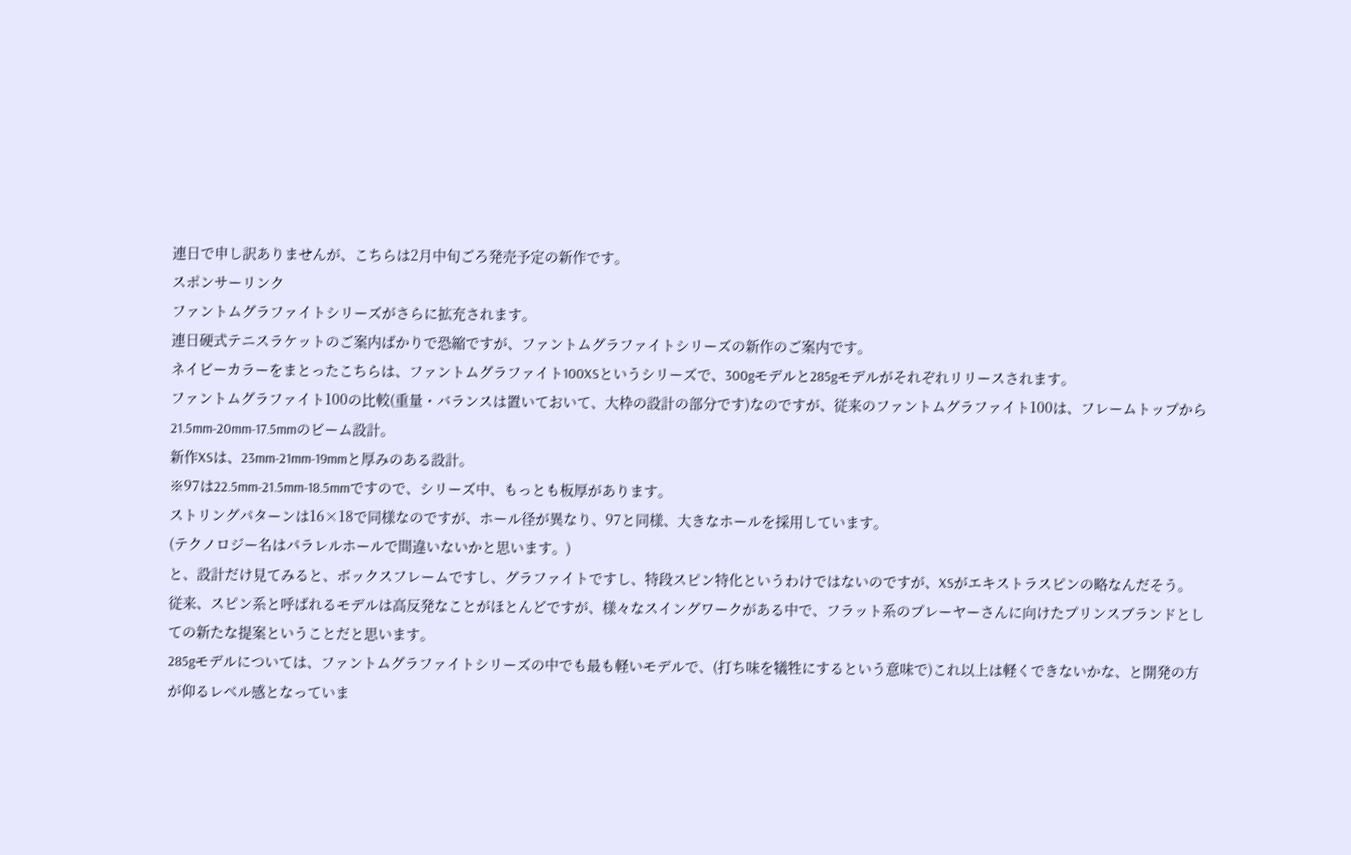連日で申し訳ありませんが、こちらは2月中旬ごろ発売予定の新作です。
スポンサーリンク
ファントムグラファイトシリーズがさらに拡充されます。
連日硬式テニスラケットのご案内ばかりで恐縮ですが、ファントムグラファイトシリーズの新作のご案内です。
ネイビーカラーをまとったこちらは、ファントムグラファイト100XSというシリーズで、300gモデルと285gモデルがそれぞれリリースされます。
ファントムグラファイト100の比較(重量・バランスは置いておいて、大枠の設計の部分です)なのですが、従来のファントムグラファイト100は、フレームトップから21.5mm-20mm-17.5mmのビーム設計。
新作XSは、23mm-21mm-19mmと厚みのある設計。
※97は22.5mm-21.5mm-18.5mmですので、シリーズ中、もっとも板厚があります。
ストリングパターンは16×18で同様なのですが、ホール径が異なり、97と同様、大きなホールを採用しています。
(テクノロジー名はパラレルホールで間違いないかと思います。)
と、設計だけ見てみると、ボックスフレームですし、グラファイトですし、特段スピン特化というわけではないのですが、XSがエキストラスピンの略なんだそう。
従来、スピン系と呼ばれるモデルは高反発なことがほとんどですが、様々なスイングワークがある中で、フラット系のプレーヤーさんに向けたプリンスブランドとしての新たな提案ということだと思います。
285gモデルについては、ファントムグラファイトシリーズの中でも最も軽いモデルで、(打ち味を犠牲にするという意味で)これ以上は軽くできないかな、と開発の方が仰るレベル感となっていま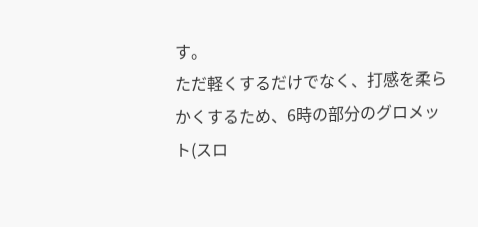す。
ただ軽くするだけでなく、打感を柔らかくするため、6時の部分のグロメット(スロ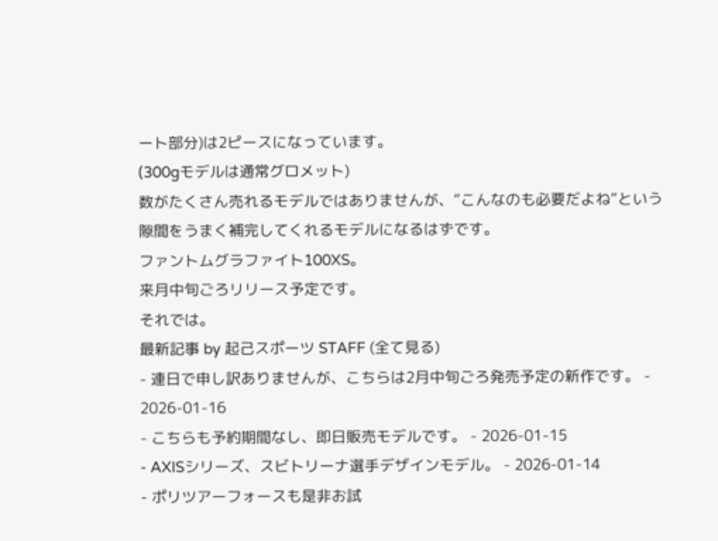ート部分)は2ピースになっています。
(300gモデルは通常グロメット)
数がたくさん売れるモデルではありませんが、”こんなのも必要だよね”という隙間をうまく補完してくれるモデルになるはずです。
ファントムグラファイト100XS。
来月中旬ごろリリース予定です。
それでは。
最新記事 by 起己スポーツ STAFF (全て見る)
- 連日で申し訳ありませんが、こちらは2月中旬ごろ発売予定の新作です。 - 2026-01-16
- こちらも予約期間なし、即日販売モデルです。 - 2026-01-15
- AXISシリーズ、スビトリーナ選手デザインモデル。 - 2026-01-14
- ポリツアーフォースも是非お試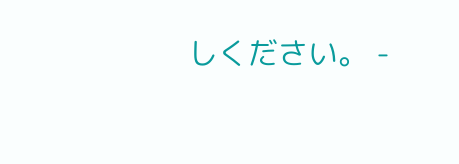しください。 -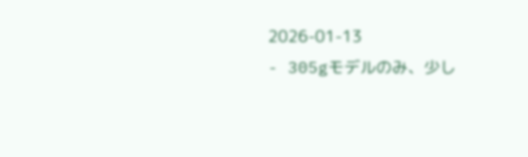2026-01-13
- 305gモデルのみ、少し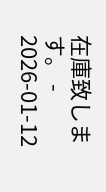在庫致します。 - 2026-01-12